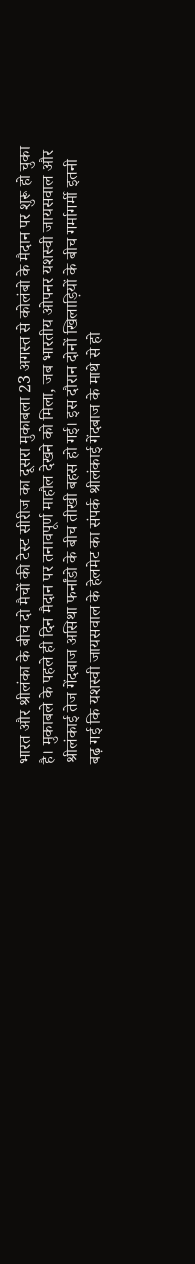भारत और श्रीलंका के बीच दो मैचों की टेस्ट सीरीज का दूसरा मुकाबला 23 अगस्त से कोलंबो के मैदान पर शुरू हो चुका है। मुकाबले के पहले ही दिन मैदान पर तनावपूर्ण माहौल देखने को मिला, जब भारतीय ओपनर यशस्वी जायसवाल और श्रीलंकाई तेज गेंदबाज असिथा फर्नांडो के बीच तीखी बहस हो गई। इस दौरान दोनों खिलाड़ियों के बीच गर्मागर्मी इतनी बढ़ गई कि यशस्वी जायसवाल के हेलमेट का संपर्क श्रीलंकाई गेंदबाज के माथे से हो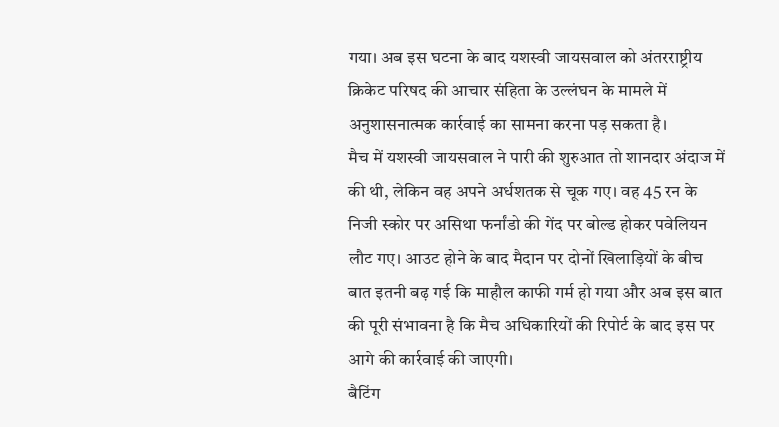गया। अब इस घटना के बाद यशस्वी जायसवाल को अंतरराष्ट्रीय क्रिकेट परिषद की आचार संहिता के उल्लंघन के मामले में अनुशासनात्मक कार्रवाई का सामना करना पड़ सकता है।
मैच में यशस्वी जायसवाल ने पारी की शुरुआत तो शानदार अंदाज में की थी, लेकिन वह अपने अर्धशतक से चूक गए। वह 45 रन के निजी स्कोर पर असिथा फर्नांडो की गेंद पर बोल्ड होकर पवेलियन लौट गए। आउट होने के बाद मैदान पर दोनों खिलाड़ियों के बीच बात इतनी बढ़ गई कि माहौल काफी गर्म हो गया और अब इस बात की पूरी संभावना है कि मैच अधिकारियों की रिपोर्ट के बाद इस पर आगे की कार्रवाई की जाएगी।
बैटिंग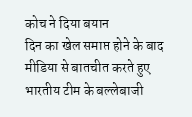कोच ने दिया बयान
दिन का खेल समाप्त होने के बाद मीडिया से बातचीत करते हुए भारतीय टीम के बल्लेबाजी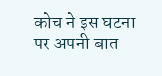कोच ने इस घटना पर अपनी बात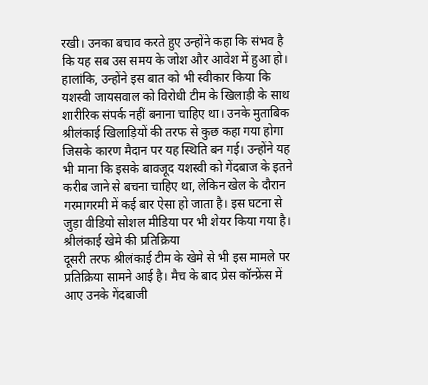रखी। उनका बचाव करते हुए उन्होंने कहा कि संभव है कि यह सब उस समय के जोश और आवेश में हुआ हो। हालांकि, उन्होंने इस बात को भी स्वीकार किया कि यशस्वी जायसवाल को विरोधी टीम के खिलाड़ी के साथ शारीरिक संपर्क नहीं बनाना चाहिए था। उनके मुताबिक श्रीलंकाई खिलाड़ियों की तरफ से कुछ कहा गया होगा जिसके कारण मैदान पर यह स्थिति बन गई। उन्होंने यह भी माना कि इसके बावजूद यशस्वी को गेंदबाज के इतने करीब जाने से बचना चाहिए था, लेकिन खेल के दौरान गरमागरमी में कई बार ऐसा हो जाता है। इस घटना से जुड़ा वीडियो सोशल मीडिया पर भी शेयर किया गया है।
श्रीलंकाई खेमे की प्रतिक्रिया
दूसरी तरफ श्रीलंकाई टीम के खेमे से भी इस मामले पर प्रतिक्रिया सामने आई है। मैच के बाद प्रेस कॉन्फ्रेंस में आए उनके गेंदबाजी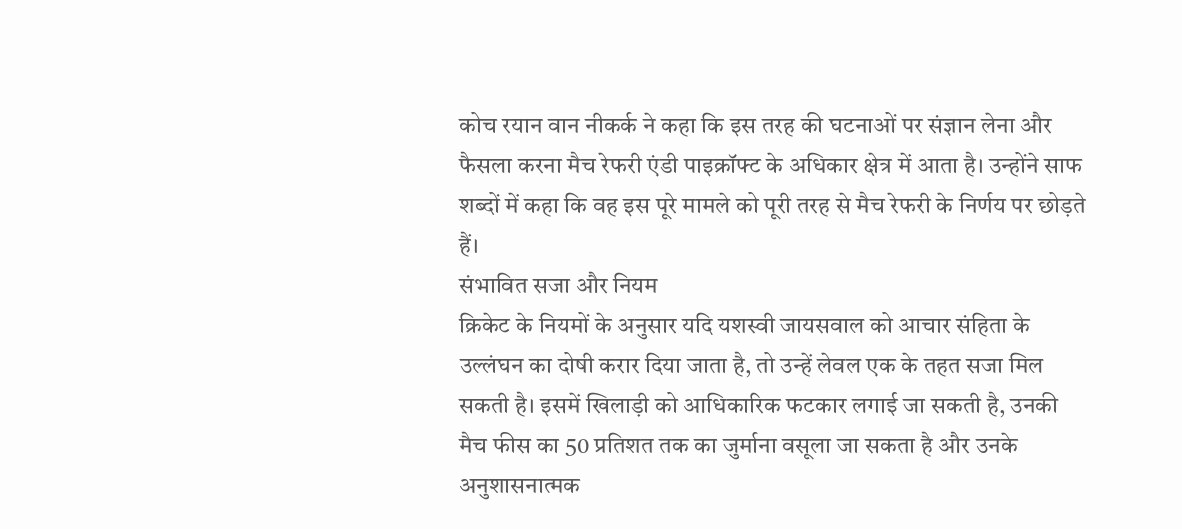कोच रयान वान नीकर्क ने कहा कि इस तरह की घटनाओं पर संज्ञान लेना और फैसला करना मैच रेफरी एंडी पाइक्रॉफ्ट के अधिकार क्षेत्र में आता है। उन्होंने साफ शब्दों में कहा कि वह इस पूरे मामले को पूरी तरह से मैच रेफरी के निर्णय पर छोड़ते हैं।
संभावित सजा और नियम
क्रिकेट के नियमों के अनुसार यदि यशस्वी जायसवाल को आचार संहिता के उल्लंघन का दोषी करार दिया जाता है, तो उन्हें लेवल एक के तहत सजा मिल सकती है। इसमें खिलाड़ी को आधिकारिक फटकार लगाई जा सकती है, उनकी मैच फीस का 50 प्रतिशत तक का जुर्माना वसूला जा सकता है और उनके अनुशासनात्मक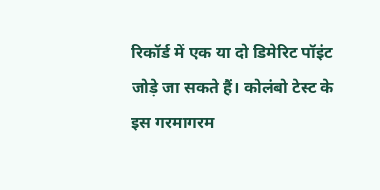रिकॉर्ड में एक या दो डिमेरिट पॉइंट जोड़े जा सकते हैं। कोलंबो टेस्ट के इस गरमागरम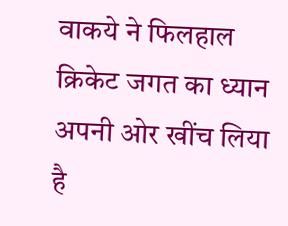वाकये ने फिलहाल क्रिकेट जगत का ध्यान अपनी ओर खींच लिया है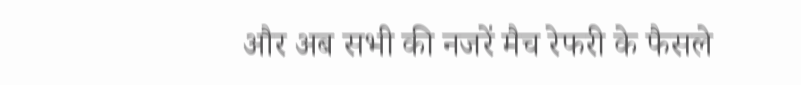और अब सभी की नजरें मैच रेफरी के फैसले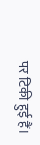पर टिकी हुई हैं।